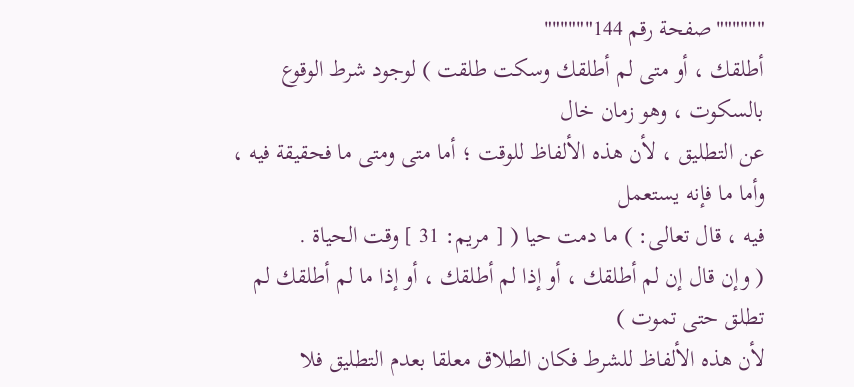""""""صفحة رقم 144""""""
أطلقك ، أو متى لم أطلقك وسكت طلقت ) لوجود شرط الوقوع بالسكوت ، وهو زمان خال
عن التطليق ، لأن هذه الألفاظ للوقت ؛ أما متى ومتى ما فحقيقة فيه ، وأما ما فإنه يستعمل
فيه ، قال تعالى: ) ما دمت حيا ( [ مريم: 31 ] وقت الحياة .
( وإن قال إن لم أطلقك ، أو إذا لم أطلقك ، أو إذا ما لم أطلقك لم تطلق حتى تموت )
لأن هذه الألفاظ للشرط فكان الطلاق معلقا بعدم التطليق فلا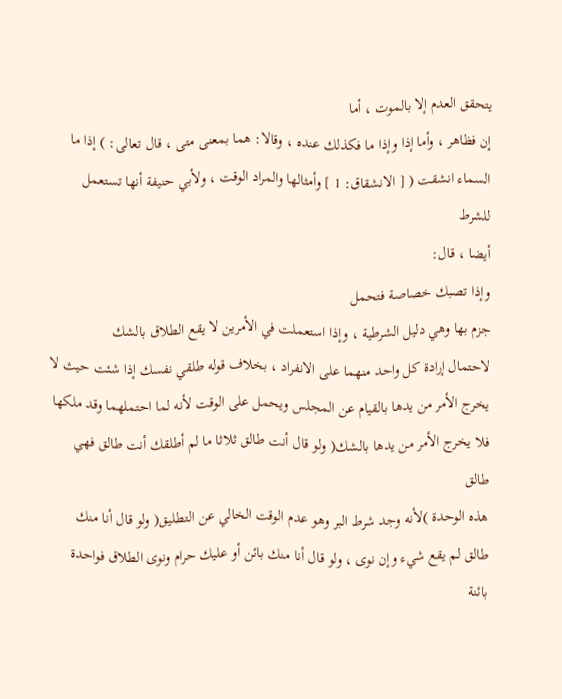يتحقق العدم إلا بالموت ، أما
إن فظاهر ، وأما إذا وإذا ما فكذلك عنده ، وقالا: هما بمعنى متى ، قال تعالى: ) إذا ما
السماء انشقت ( [ الانشقاق: 1 ] وأمثالها والمراد الوقت ، ولأبي حنيفة أنها تستعمل للشرط
أيضا ، قال:
وإذا تصبك خصاصة فتحمل
جزم بها وهي دليل الشرطية ، وإذا استعملت في الأمرين لا يقع الطلاق بالشك
لاحتمال إرادة كل واحد منهما على الانفراد ، بخلاف قوله طلقي نفسك إذا شئت حيث لا
يخرج الأمر من يدها بالقيام عن المجلس ويحمل على الوقت لأنه لما احتملهما وقد ملكها
فلا يخرج الأمر من يدها بالشك( ولو قال أنت طالق ثلاثا ما لم أطلقك أنت طالق فهي طالق
هذه الوحدة )لأنه وجد شرط البر وهو عدم الوقت الخالي عن التطليق( ولو قال أنا منك
طالق لم يقع شيء وإن نوى ، ولو قال أنا منك بائن أو عليك حرام ونوى الطلاق فواحدة
بائنة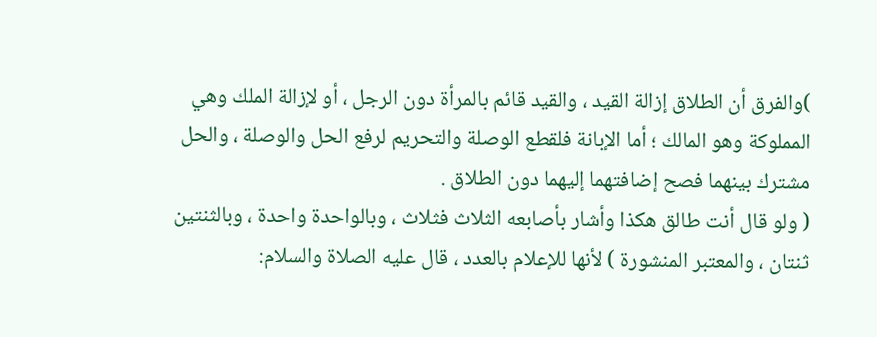)والفرق أن الطلاق إزالة القيد ، والقيد قائم بالمرأة دون الرجل ، أو لإزالة الملك وهي
المملوكة وهو المالك ؛ أما الإبانة فلقطع الوصلة والتحريم لرفع الحل والوصلة ، والحل
مشترك بينهما فصح إضافتهما إليهما دون الطلاق .
( ولو قال أنت طالق هكذا وأشار بأصابعه الثلاث فثلاث ، وبالواحدة واحدة ، وبالثنتين
ثنتان ، والمعتبر المنشورة ) لأنها للإعلام بالعدد ، قال عليه الصلاة والسلام: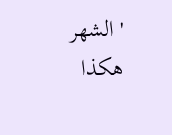' الشهر هكذا